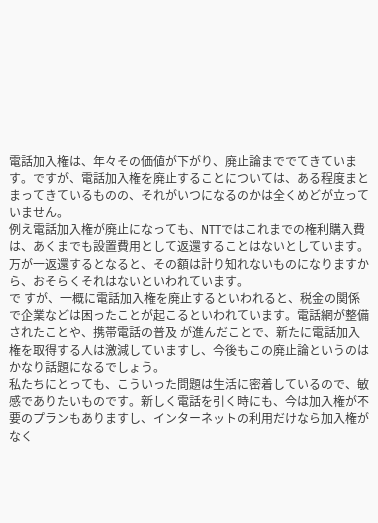電話加入権は、年々その価値が下がり、廃止論まででてきています。ですが、電話加入権を廃止することについては、ある程度まとまってきているものの、それがいつになるのかは全くめどが立っていません。
例え電話加入権が廃止になっても、NTTではこれまでの権利購入費は、あくまでも設置費用として返還することはないとしています。万が一返還するとなると、その額は計り知れないものになりますから、おそらくそれはないといわれています。
で すが、一概に電話加入権を廃止するといわれると、税金の関係で企業などは困ったことが起こるといわれています。電話網が整備されたことや、携帯電話の普及 が進んだことで、新たに電話加入権を取得する人は激減していますし、今後もこの廃止論というのはかなり話題になるでしょう。
私たちにとっても、こういった問題は生活に密着しているので、敏感でありたいものです。新しく電話を引く時にも、今は加入権が不要のプランもありますし、インターネットの利用だけなら加入権がなく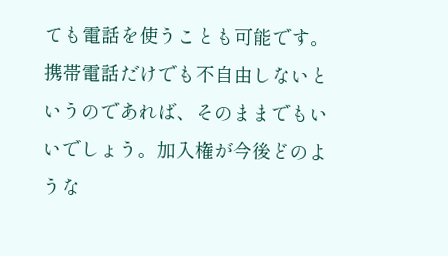ても電話を使うことも可能です。
携帯電話だけでも不自由しないというのであれば、そのままでもいいでしょう。加入権が今後どのような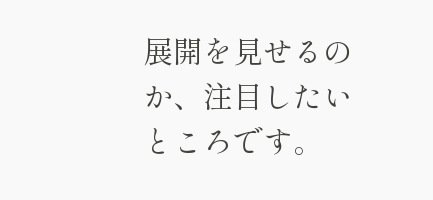展開を見せるのか、注目したいところです。